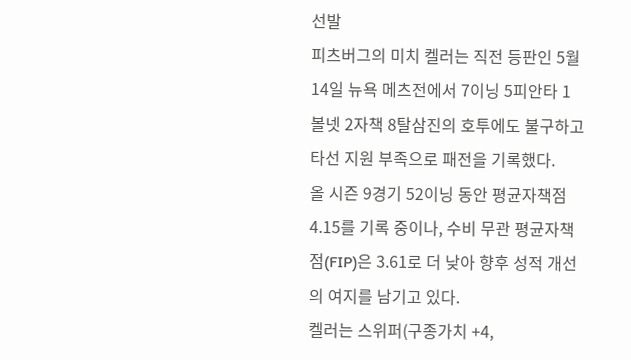선발
피츠버그의 미치 켈러는 직전 등판인 5월 14일 뉴욕 메츠전에서 7이닝 5피안타 1볼넷 2자책 8탈삼진의 호투에도 불구하고 타선 지원 부족으로 패전을 기록했다.
올 시즌 9경기 52이닝 동안 평균자책점 4.15를 기록 중이나, 수비 무관 평균자책점(FIP)은 3.61로 더 낮아 향후 성적 개선의 여지를 남기고 있다.
켈러는 스위퍼(구종가치 +4,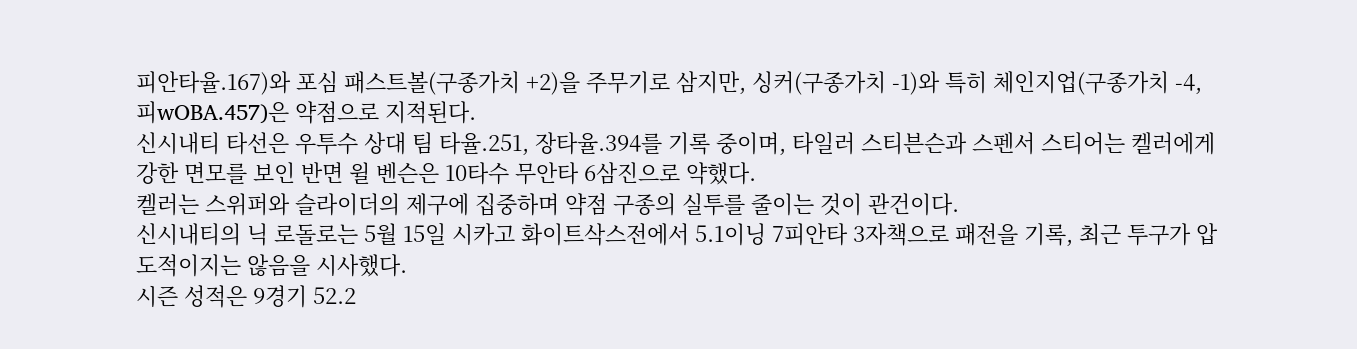피안타율.167)와 포심 패스트볼(구종가치 +2)을 주무기로 삼지만, 싱커(구종가치 -1)와 특히 체인지업(구종가치 -4, 피wOBA.457)은 약점으로 지적된다.
신시내티 타선은 우투수 상대 팀 타율.251, 장타율.394를 기록 중이며, 타일러 스티븐슨과 스펜서 스티어는 켈러에게 강한 면모를 보인 반면 윌 벤슨은 10타수 무안타 6삼진으로 약했다.
켈러는 스위퍼와 슬라이더의 제구에 집중하며 약점 구종의 실투를 줄이는 것이 관건이다.
신시내티의 닉 로돌로는 5월 15일 시카고 화이트삭스전에서 5.1이닝 7피안타 3자책으로 패전을 기록, 최근 투구가 압도적이지는 않음을 시사했다.
시즌 성적은 9경기 52.2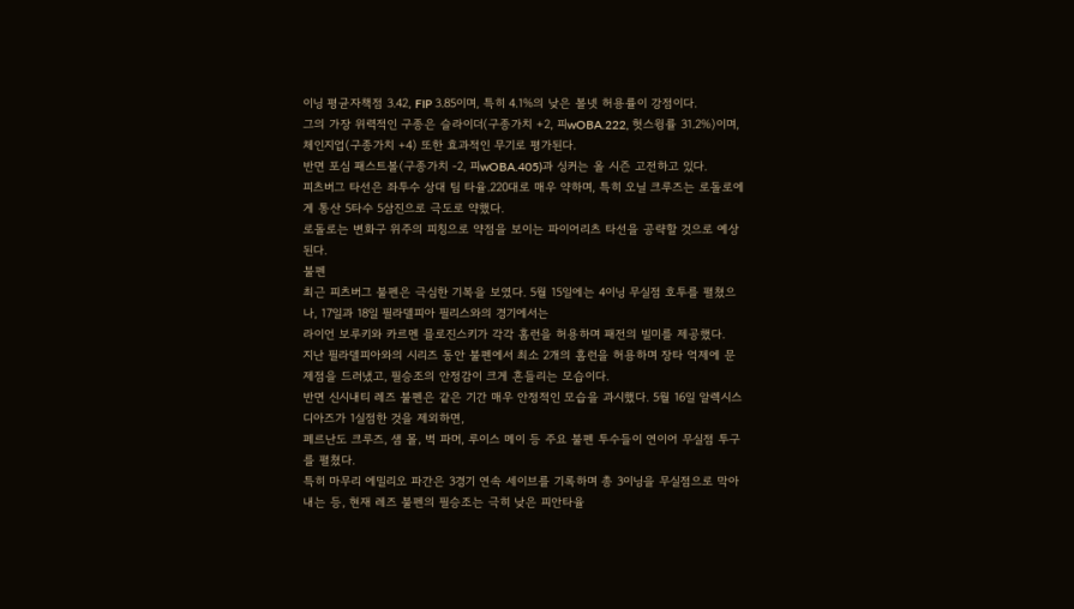이닝 평균자책점 3.42, FIP 3.85이며, 특히 4.1%의 낮은 볼넷 허용률이 강점이다.
그의 가장 위력적인 구종은 슬라이더(구종가치 +2, 피wOBA.222, 헛스윙률 31.2%)이며, 체인지업(구종가치 +4) 또한 효과적인 무기로 평가된다.
반면 포심 패스트볼(구종가치 -2, 피wOBA.405)과 싱커는 올 시즌 고전하고 있다.
피츠버그 타선은 좌투수 상대 팀 타율.220대로 매우 약하며, 특히 오닐 크루즈는 로돌로에게 통산 5타수 5삼진으로 극도로 약했다.
로돌로는 변화구 위주의 피칭으로 약점을 보이는 파이어리츠 타선을 공략할 것으로 예상된다.
불펜
최근 피츠버그 불펜은 극심한 기복을 보였다. 5월 15일에는 4이닝 무실점 호투를 펼쳤으나, 17일과 18일 필라델피아 필리스와의 경기에서는
라이언 보루키와 카르멘 믈로진스키가 각각 홈런을 허용하며 패전의 빌미를 제공했다.
지난 필라델피아와의 시리즈 동안 불펜에서 최소 2개의 홈런을 허용하며 장타 억제에 문제점을 드러냈고, 필승조의 안정감이 크게 흔들리는 모습이다.
반면 신시내티 레즈 불펜은 같은 기간 매우 안정적인 모습을 과시했다. 5월 16일 알렉시스 디아즈가 1실점한 것을 제외하면,
페르난도 크루즈, 샘 몰, 벅 파머, 루이스 메이 등 주요 불펜 투수들이 연이어 무실점 투구를 펼쳤다.
특히 마무리 에밀리오 파간은 3경기 연속 세이브를 기록하며 총 3이닝을 무실점으로 막아내는 등, 현재 레즈 불펜의 필승조는 극히 낮은 피안타율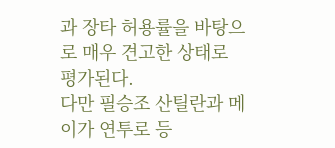과 장타 허용률을 바탕으로 매우 견고한 상태로 평가된다.
다만 필승조 산틸란과 메이가 연투로 등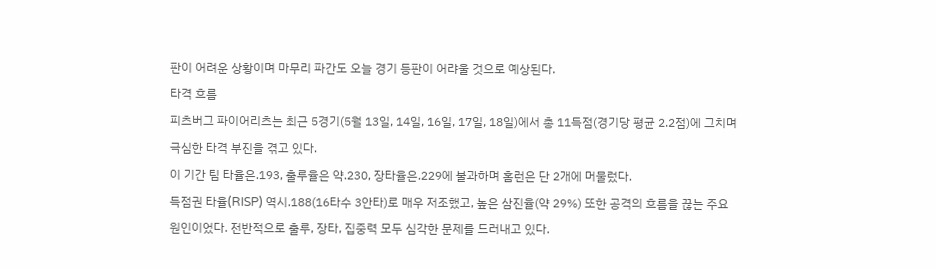판이 어려운 상황이며 마무리 파간도 오늘 경기 등판이 어랴울 것으로 예상된다.
타격 흐름
피츠버그 파이어리츠는 최근 5경기(5월 13일, 14일, 16일, 17일, 18일)에서 총 11득점(경기당 평균 2.2점)에 그치며 극심한 타격 부진을 겪고 있다.
이 기간 팀 타율은.193, 출루율은 약.230, 장타율은.229에 불과하며 홈런은 단 2개에 머물렀다.
득점권 타율(RISP) 역시.188(16타수 3안타)로 매우 저조했고, 높은 삼진율(약 29%) 또한 공격의 흐름을 끊는 주요 원인이었다. 전반적으로 출루, 장타, 집중력 모두 심각한 문제를 드러내고 있다.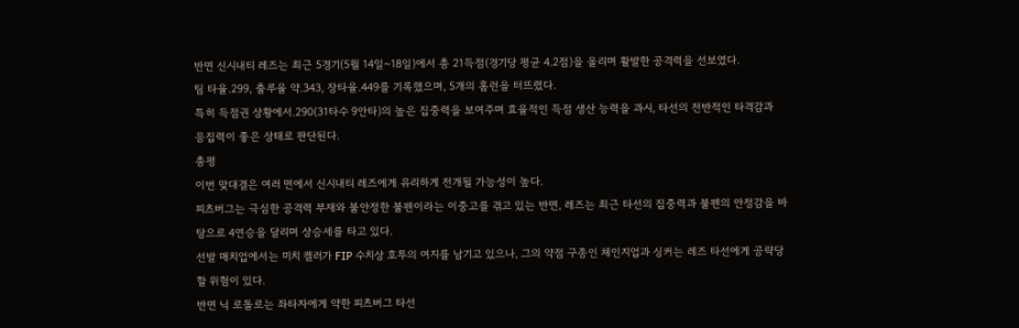반면 신시내티 레즈는 최근 5경기(5월 14일~18일)에서 총 21득점(경기당 평균 4.2점)을 올리며 활발한 공격력을 선보였다.
팀 타율.299, 출루율 약.343, 장타율.449를 기록했으며, 5개의 홈런을 터뜨렸다.
특히 득점권 상황에서.290(31타수 9안타)의 높은 집중력을 보여주며 효율적인 득점 생산 능력을 과시, 타선의 전반적인 타격감과 응집력이 좋은 상태로 판단된다.
총평
이번 맞대결은 여러 면에서 신시내티 레즈에게 유리하게 전개될 가능성이 높다.
피츠버그는 극심한 공격력 부재와 불안정한 불펜이라는 이중고를 겪고 있는 반면, 레즈는 최근 타선의 집중력과 불펜의 안정감을 바탕으로 4연승을 달리며 상승세를 타고 있다.
선발 매치업에서는 미치 켈러가 FIP 수치상 호투의 여지를 남기고 있으나, 그의 약점 구종인 체인지업과 싱커는 레즈 타선에게 공략당할 위험이 있다.
반면 닉 로돌로는 좌타자에게 약한 피츠버그 타선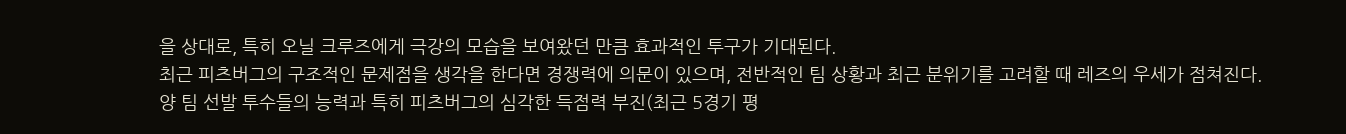을 상대로, 특히 오닐 크루즈에게 극강의 모습을 보여왔던 만큼 효과적인 투구가 기대된다.
최근 피츠버그의 구조적인 문제점을 생각을 한다면 경쟁력에 의문이 있으며, 전반적인 팀 상황과 최근 분위기를 고려할 때 레즈의 우세가 점쳐진다.
양 팀 선발 투수들의 능력과 특히 피츠버그의 심각한 득점력 부진(최근 5경기 평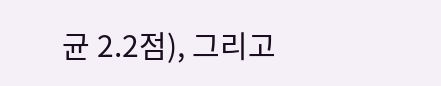균 2.2점), 그리고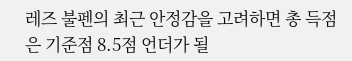레즈 불펜의 최근 안정감을 고려하면 총 득점은 기준점 8.5점 언더가 될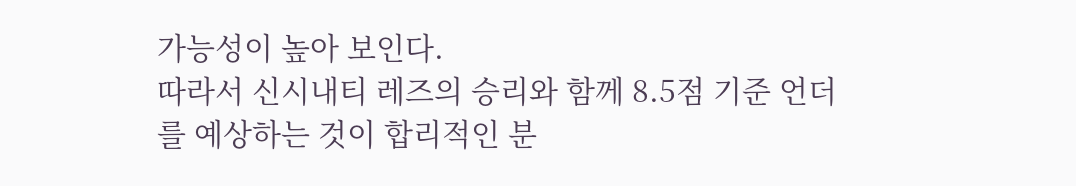가능성이 높아 보인다.
따라서 신시내티 레즈의 승리와 함께 8.5점 기준 언더를 예상하는 것이 합리적인 분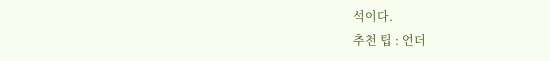석이다.
추천 팁 : 언더